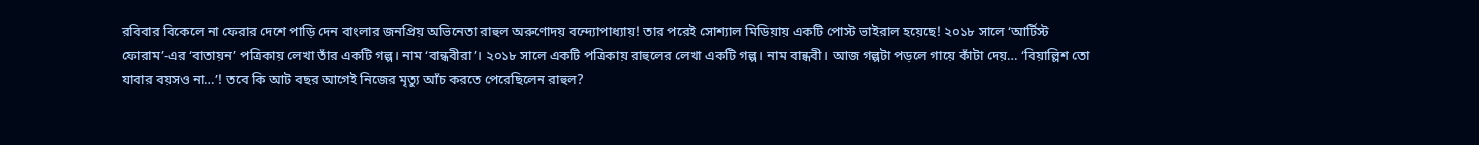রবিবার বিকেলে না ফেরার দেশে পাড়ি দেন বাংলার জনপ্রিয় অভিনেতা রাহুল অরুণোদয় বন্দ্যোপাধ্যায়! তার পরেই সোশ্যাল মিডিয়ায় একটি পোস্ট ভাইরাল হয়েছে! ২০১৮ সালে ‘আর্টিস্ট ফোরাম’-এর ‘বাতায়ন’ পত্রিকায় লেখা তাঁর একটি গল্প। নাম ‘বান্ধবীরা’। ২০১৮ সালে একটি পত্রিকায় রাহুলের লেখা একটি গল্প। নাম বান্ধবী। আজ গল্পটা পড়লে গায়ে কাঁটা দেয়… ‘বিয়াল্লিশ তো যাবার বয়সও না…’! তবে কি আট বছর আগেই নিজের মৃত্যু আঁচ করতে পেরেছিলেন রাহুল?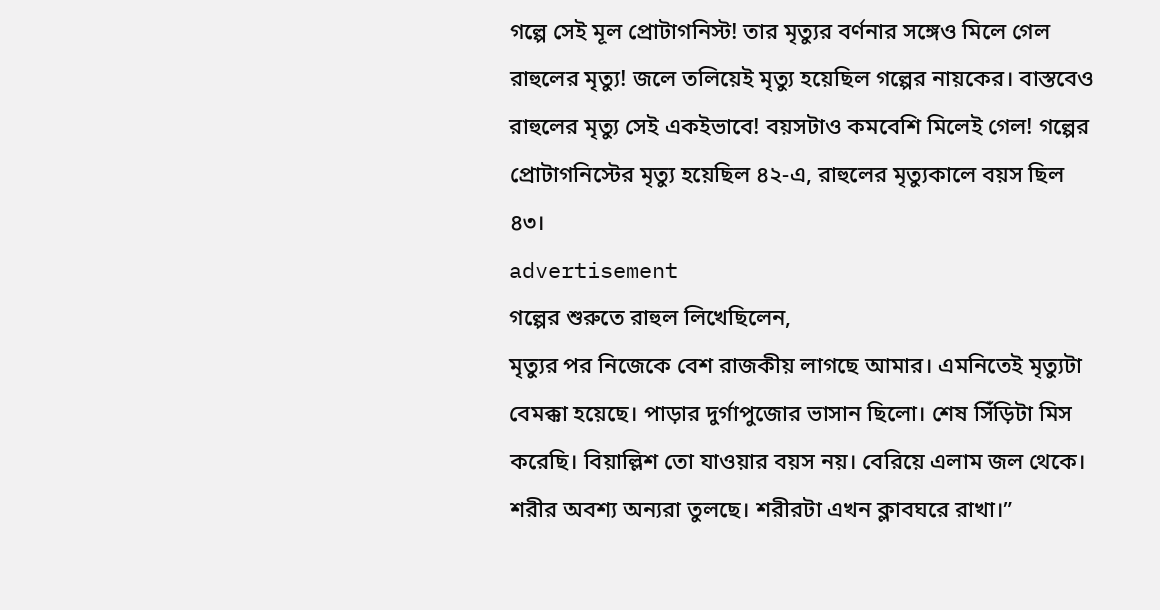গল্পে সেই মূল প্রোটাগনিস্ট! তার মৃত্যুর বর্ণনার সঙ্গেও মিলে গেল রাহুলের মৃত্যু! জলে তলিয়েই মৃত্যু হয়েছিল গল্পের নায়কের। বাস্তবেও রাহুলের মৃত্যু সেই একইভাবে! বয়সটাও কমবেশি মিলেই গেল! গল্পের প্রোটাগনিস্টের মৃত্যু হয়েছিল ৪২-এ, রাহুলের মৃত্যুকালে বয়স ছিল ৪৩।
advertisement
গল্পের শুরুতে রাহুল লিখেছিলেন,
মৃত্যুর পর নিজেকে বেশ রাজকীয় লাগছে আমার। এমনিতেই মৃত্যুটা বেমক্কা হয়েছে। পাড়ার দুর্গাপুজোর ভাসান ছিলো। শেষ সিঁড়িটা মিস করেছি। বিয়াল্লিশ তো যাওয়ার বয়স নয়। বেরিয়ে এলাম জল থেকে। শরীর অবশ্য অন্যরা তুলছে। শরীরটা এখন ক্লাবঘরে রাখা।”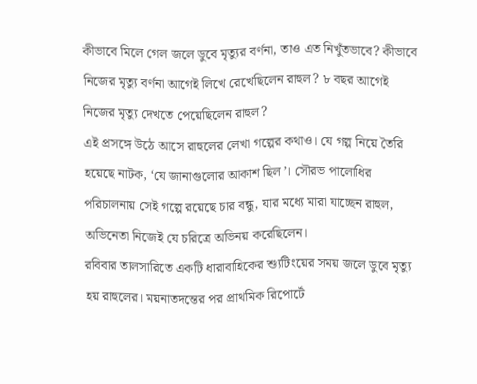কীভাবে মিলে গেল জলে ডুবে মৃত্যুর বর্ণনা, তাও এত নিখুঁতভাবে? কীভাবে নিজের মৃত্যু বর্ণনা আগেই লিখে রেখেছিলেন রাহুল? ৮ বছর আগেই নিজের মৃত্যু দেখতে পেয়েছিলেন রাহুল?
এই প্রসঙ্গে উঠে আসে রাহুলের লেখা গল্পের কথাও। যে গল্প নিয়ে তৈরি হয়েছে নাটক, ‘যে জানাগুলোর আকাশ ছিল’। সৌরভ পালোধির পরিচালনায় সেই গল্পে রয়েছে চার বন্ধু, যার মধ্যে মারা যাচ্ছেন রাহুল, অভিনেতা নিজেই যে চরিত্রে অভিনয় করেছিলেন।
রবিবার তালসারিতে একটি ধারাবাহিকের শ্যুটিংয়ের সময় জলে ডুবে মৃত্যু হয় রাহুলের। ময়নাতদন্তের পর প্রাথমিক রিপোর্টে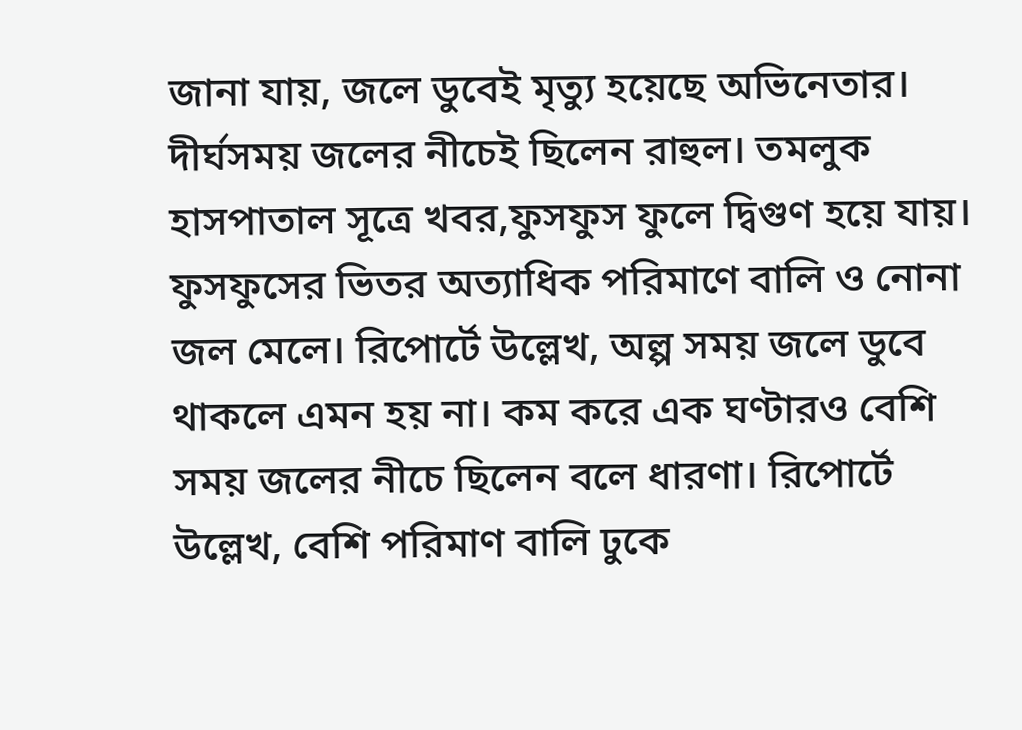জানা যায়, জলে ডুবেই মৃত্যু হয়েছে অভিনেতার। দীর্ঘসময় জলের নীচেই ছিলেন রাহুল। তমলুক হাসপাতাল সূত্রে খবর,ফুসফুস ফুলে দ্বিগুণ হয়ে যায়। ফুসফুসের ভিতর অত্যাধিক পরিমাণে বালি ও নোনা জল মেলে। রিপোর্টে উল্লেখ, অল্প সময় জলে ডুবে থাকলে এমন হয় না। কম করে এক ঘণ্টারও বেশি সময় জলের নীচে ছিলেন বলে ধারণা। রিপোর্টে উল্লেখ, বেশি পরিমাণ বালি ঢুকে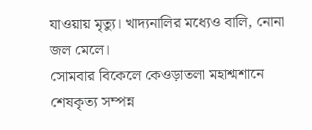যাওয়ায় মৃত্যু। খাদ্যনালির মধ্যেও বালি, নোনা জল মেলে।
সোমবার বিকেলে কেওড়াতলা মহাশ্মশানে শেষকৃত্য সম্পন্ন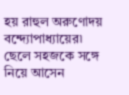হয় রাহুল অরুণোদয় বন্দ্যোপাধ্যায়ের৷ ছেলে সহজকে সঙ্গে নিয়ে আসেন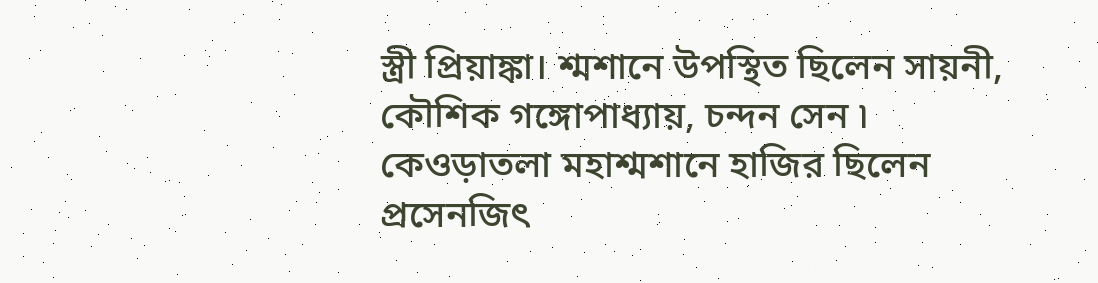স্ত্রী প্রিয়াঙ্কা। শ্মশানে উপস্থিত ছিলেন সায়নী, কৌশিক গঙ্গোপাধ্যায়, চন্দন সেন ৷ কেওড়াতলা মহাশ্মশানে হাজির ছিলেন প্রসেনজিৎ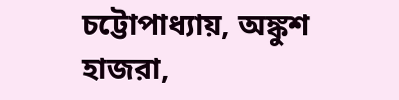চট্টোপাধ্যায়, অঙ্কুশ হাজরা,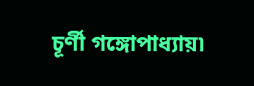চূর্ণী গঙ্গোপাধ্যায়৷